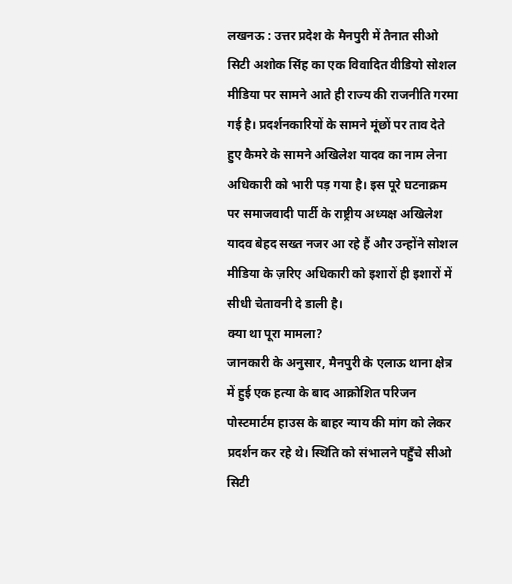लखनऊ : उत्तर प्रदेश के मैनपुरी में तैनात सीओ सिटी अशोक सिंह का एक विवादित वीडियो सोशल मीडिया पर सामने आते ही राज्य की राजनीति गरमा गई है। प्रदर्शनकारियों के सामने मूंछों पर ताव देते हुए कैमरे के सामने अखिलेश यादव का नाम लेना अधिकारी को भारी पड़ गया है। इस पूरे घटनाक्रम पर समाजवादी पार्टी के राष्ट्रीय अध्यक्ष अखिलेश यादव बेहद सख्त नजर आ रहे हैं और उन्होंने सोशल मीडिया के ज़रिए अधिकारी को इशारों ही इशारों में सीधी चेतावनी दे डाली है।
क्या था पूरा मामला?
जानकारी के अनुसार, मैनपुरी के एलाऊ थाना क्षेत्र में हुई एक हत्या के बाद आक्रोशित परिजन पोस्टमार्टम हाउस के बाहर न्याय की मांग को लेकर प्रदर्शन कर रहे थे। स्थिति को संभालने पहुँचे सीओ सिटी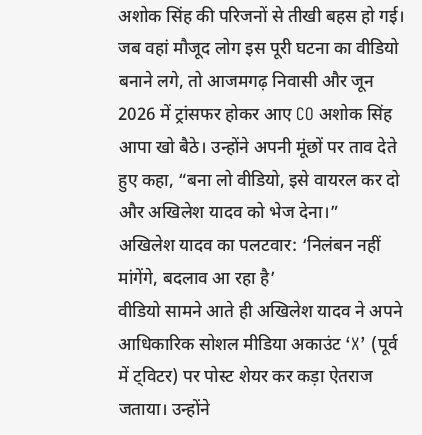अशोक सिंह की परिजनों से तीखी बहस हो गई। जब वहां मौजूद लोग इस पूरी घटना का वीडियो बनाने लगे, तो आजमगढ़ निवासी और जून 2026 में ट्रांसफर होकर आए CO अशोक सिंह आपा खो बैठे। उन्होंने अपनी मूंछों पर ताव देते हुए कहा, “बना लो वीडियो, इसे वायरल कर दो और अखिलेश यादव को भेज देना।”
अखिलेश यादव का पलटवार: ‘निलंबन नहीं मांगेंगे, बदलाव आ रहा है’
वीडियो सामने आते ही अखिलेश यादव ने अपने आधिकारिक सोशल मीडिया अकाउंट ‘X’ (पूर्व में ट्विटर) पर पोस्ट शेयर कर कड़ा ऐतराज जताया। उन्होंने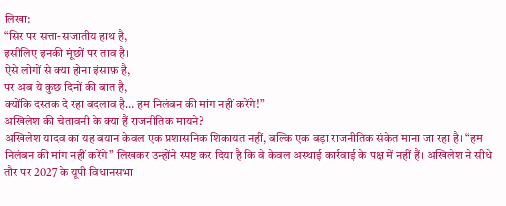लिखा:
“सिर पर सत्ता-सजातीय हाथ है,
इसीलिए इनकी मूंछों पर ताव है।
ऐसे लोगों से क्या होना इंसाफ़ है,
पर अब ये कुछ दिनों की बात है,
क्योंकि दस्तक दे रहा बदलाव है… हम निलंबन की मांग नहीं करेंगे!”
अखिलेश की चेतावनी के क्या हैं राजनीतिक मायने?
अखिलेश यादव का यह बयान केवल एक प्रशासनिक शिकायत नहीं, बल्कि एक बड़ा राजनीतिक संकेत माना जा रहा है। “हम निलंबन की मांग नहीं करेंगे” लिखकर उन्होंने स्पष्ट कर दिया है कि वे केवल अस्थाई कार्रवाई के पक्ष में नहीं हैं। अखिलेश ने सीधे तौर पर 2027 के यूपी विधानसभा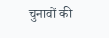चुनावों की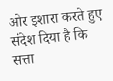ओर इशारा करते हुए संदेश दिया है कि सत्ता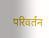परिवर्तन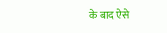के बाद ऐसे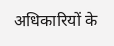अधिकारियों के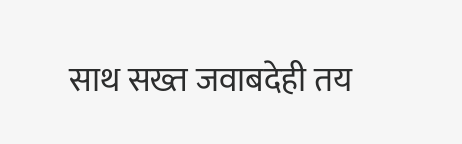साथ सख्त जवाबदेही तय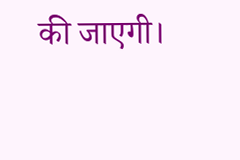की जाएगी।